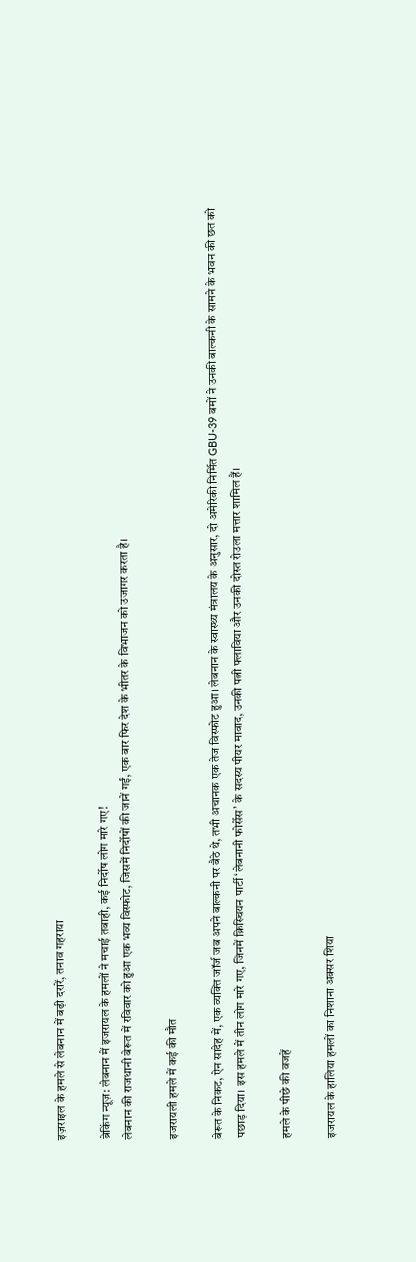इज़राइल के हमले से लेबनान में बढ़ी दरारें, तनाव गहराया

ब्रेकिंग न्यूज़: लेबनान में इजरायल के हमलों ने मचाई तबाही, कई निर्दोष लोग मारे गए!
लेबनान की राजधानी बेरूत में रविवार को हुआ एक भव्य विस्फोट, जिसमें निर्दोषों की जानें गईं, एक बार फिर देश के भीतर के विभाजन को उजागर करता है।

इजरायली हमले में कई की मौत

बेरूत के निकट, ऐन सादेह में, एक व्यक्ति जॉर्ज जब अपने बाल्कनी पर बैठे थे, तभी अचानक एक तेज विस्फोट हुआ। लेबनान के स्वास्थ्य मंत्रालय के अनुसार, दो अमेरिकी निर्मित GBU-39 बमों ने उनकी बाल्कनी के सामने के भवन की छत को पछाड़ दिया। इस हमले में तीन लोग मारे गए, जिनमें क्रिस्चियन पार्टी ‘लेबनानी फोर्सेस’ के सदस्य पीयर मावाद, उनकी पत्नी फ्लाविया और उनकी दोस्त रोउला मत्तार शामिल हैं।

हमले के पीछे की वजहें

इजरायल के हालिया हमलों का निशाना अक्सर शिया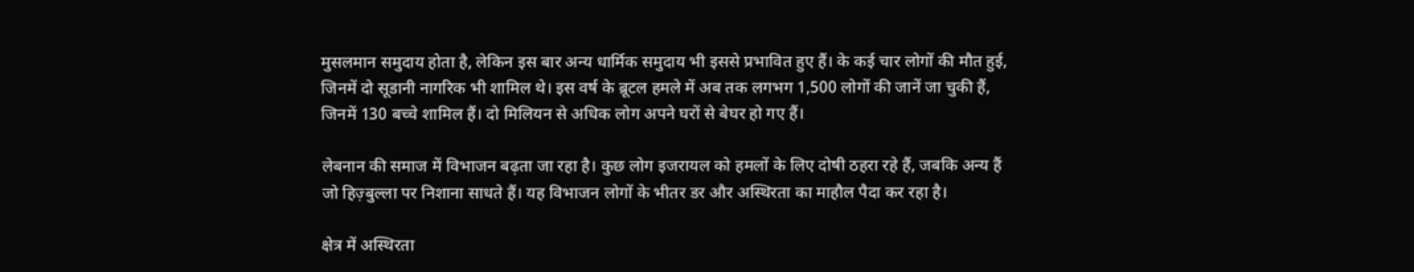मुसलमान समुदाय होता है, लेकिन इस बार अन्य धार्मिक समुदाय भी इससे प्रभावित हुए हैं। के कई चार लोगों की मौत हुई, जिनमें दो सूडानी नागरिक भी शामिल थे। इस वर्ष के ब्रूटल हमले में अब तक लगभग 1,500 लोगों की जानें जा चुकी हैं, जिनमें 130 बच्चे शामिल हैं। दो मिलियन से अधिक लोग अपने घरों से बेघर हो गए हैं।

लेबनान की समाज में विभाजन बढ़ता जा रहा है। कुछ लोग इजरायल को हमलों के लिए दोषी ठहरा रहे हैं, जबकि अन्य हैं जो हिज़्बुल्ला पर निशाना साधते हैं। यह विभाजन लोगों के भीतर डर और अस्थिरता का माहौल पैदा कर रहा है।

क्षेत्र में अस्थिरता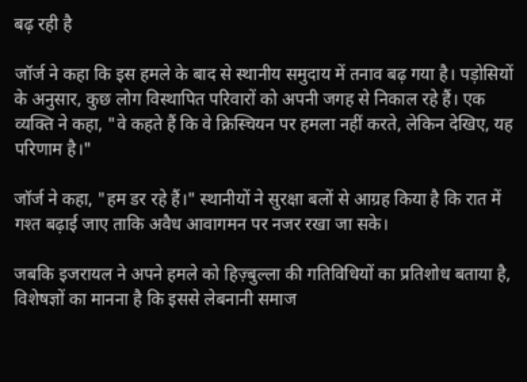बढ़ रही है

जॉर्ज ने कहा कि इस हमले के बाद से स्थानीय समुदाय में तनाव बढ़ गया है। पड़ोसियों के अनुसार, कुछ लोग विस्थापित परिवारों को अपनी जगह से निकाल रहे हैं। एक व्यक्ति ने कहा, "वे कहते हैं कि वे क्रिस्चियन पर हमला नहीं करते, लेकिन देखिए, यह परिणाम है।"

जॉर्ज ने कहा, "हम डर रहे हैं।" स्थानीयों ने सुरक्षा बलों से आग्रह किया है कि रात में गश्त बढ़ाई जाए ताकि अवैध आवागमन पर नजर रखा जा सके।

जबकि इजरायल ने अपने हमले को हिज़्बुल्ला की गतिविधियों का प्रतिशोध बताया है, विशेषज्ञों का मानना है कि इससे लेबनानी समाज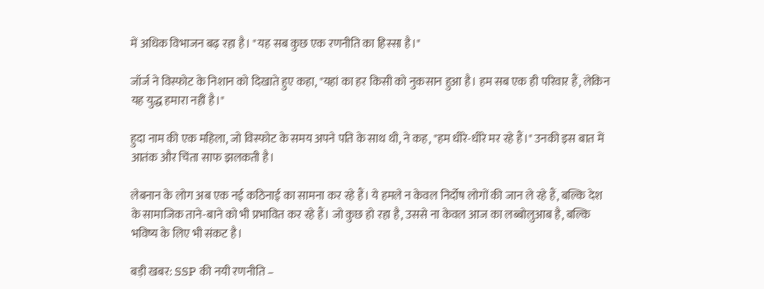में अधिक विभाजन बढ़ रहा है। "यह सब कुछ एक रणनीति का हिस्सा है।"

जॉर्ज ने विस्फोट के निशान को दिखाते हुए कहा, "यहां का हर किसी को नुकसान हुआ है। हम सब एक ही परिवार हैं, लेकिन यह युद्ध हमारा नहीं है।"

हुदा नाम की एक महिला, जो विस्फोट के समय अपने पति के साथ थी, ने कह, "हम धीरे-धीरे मर रहे हैं।" उनकी इस बात में आतंक और चिंता साफ झलकती है।

लेबनान के लोग अब एक नई कठिनाई का सामना कर रहे हैं। ये हमले न केवल निर्दोष लोगों की जान ले रहे हैं, बल्कि देश के सामाजिक ताने-बाने को भी प्रभावित कर रहे हैं। जो कुछ हो रहा है, उससे ना केवल आज का लब्बोलुआब है, बल्कि भविष्य के लिए भी संकट है।

बड़ी खबर: SSP की नयी रणनीति –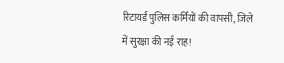रिटायर्ड पुलिस कर्मियों की वापसी, जिले में सुरक्षा की नई राह!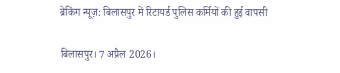ब्रेकिंग न्यूज़: बिलासपुर में रिटायर्ड पुलिस कर्मियों की हुई वापसी

बिलासपुर। 7 अप्रैल 2026।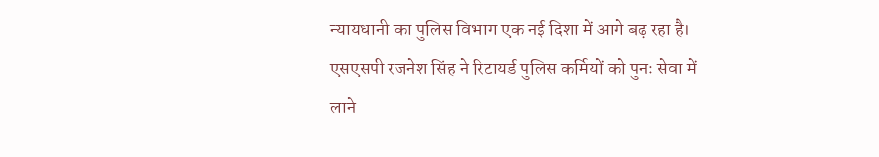न्यायधानी का पुलिस विभाग एक नई दिशा में आगे बढ़ रहा है। एसएसपी रजनेश सिंह ने रिटायर्ड पुलिस कर्मियों को पुनः सेवा में लाने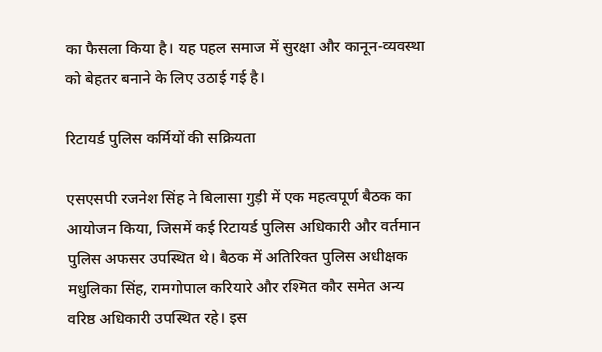का फैसला किया है। यह पहल समाज में सुरक्षा और कानून-व्यवस्था को बेहतर बनाने के लिए उठाई गई है।

रिटायर्ड पुलिस कर्मियों की सक्रियता

एसएसपी रजनेश सिंह ने बिलासा गुड़ी में एक महत्वपूर्ण बैठक का आयोजन किया, जिसमें कई रिटायर्ड पुलिस अधिकारी और वर्तमान पुलिस अफसर उपस्थित थे। बैठक में अतिरिक्त पुलिस अधीक्षक मधुलिका सिंह, रामगोपाल करियारे और रश्मित कौर समेत अन्य वरिष्ठ अधिकारी उपस्थित रहे। इस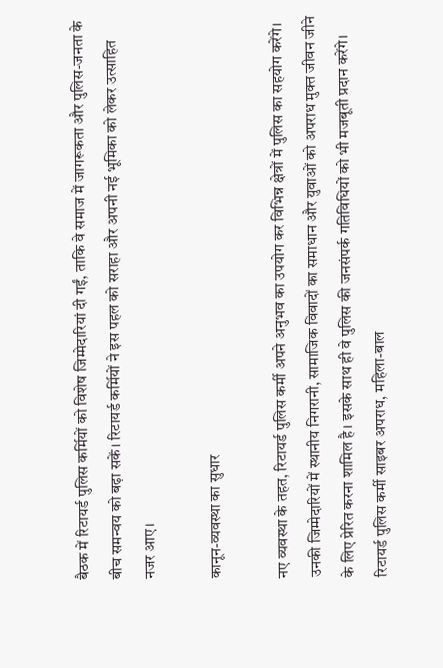बैठक में रिटायर्ड पुलिस कर्मियों को विशेष जिम्मेदारियां दी गईं, ताकि वे समाज में जागरूकता और पुलिस-जनता के बीच समन्वय को बढ़ा सकें। रिटायर्ड कर्मियों ने इस पहल को सराहा और अपनी नई भूमिका को लेकर उत्साहित नजर आए।

कानून-व्यवस्था का सुधार

नए व्यवस्था के तहत, रिटायर्ड पुलिस कर्मी अपने अनुभव का उपयोग कर विभिन्न क्षेत्रों में पुलिस का सहयोग करेंगे। उनकी जिम्मेदारियों में स्थानीय निगरानी, सामाजिक विवादों का समाधान और युवाओं को अपराध मुक्त जीवन जीने के लिए प्रेरित करना शामिल है। इसके साथ ही वे पुलिस की जनसंपर्क गतिविधियों को भी मजबूती प्रदान करेंगे। रिटायर्ड पुलिस कर्मी साइबर अपराध, महिला-बाल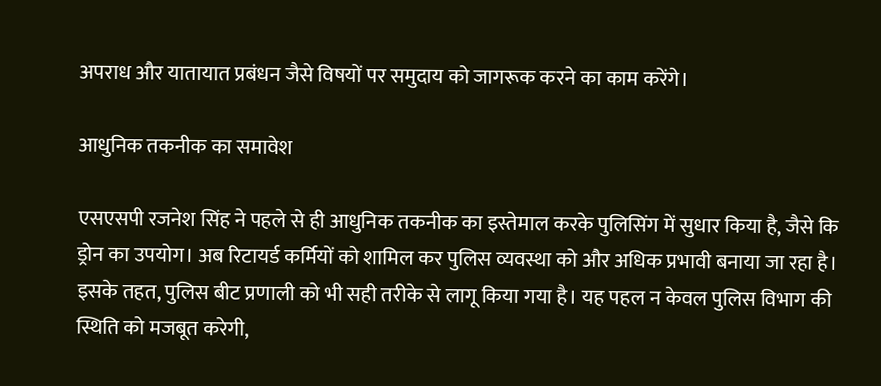अपराध और यातायात प्रबंधन जैसे विषयों पर समुदाय को जागरूक करने का काम करेंगे।

आधुनिक तकनीक का समावेश

एसएसपी रजनेश सिंह ने पहले से ही आधुनिक तकनीक का इस्तेमाल करके पुलिसिंग में सुधार किया है, जैसे कि ड्रोन का उपयोग। अब रिटायर्ड कर्मियों को शामिल कर पुलिस व्यवस्था को और अधिक प्रभावी बनाया जा रहा है। इसके तहत, पुलिस बीट प्रणाली को भी सही तरीके से लागू किया गया है। यह पहल न केवल पुलिस विभाग की स्थिति को मजबूत करेगी,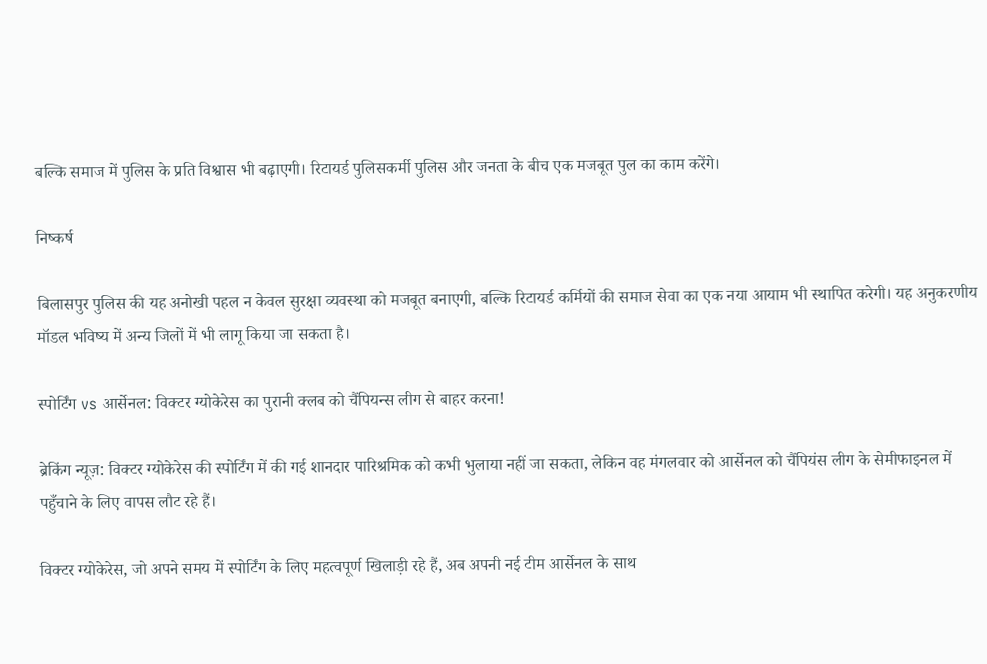बल्कि समाज में पुलिस के प्रति विश्वास भी बढ़ाएगी। रिटायर्ड पुलिसकर्मी पुलिस और जनता के बीच एक मजबूत पुल का काम करेंगे।

निष्कर्ष

बिलासपुर पुलिस की यह अनोखी पहल न केवल सुरक्षा व्यवस्था को मजबूत बनाएगी, बल्कि रिटायर्ड कर्मियों की समाज सेवा का एक नया आयाम भी स्थापित करेगी। यह अनुकरणीय मॉडल भविष्य में अन्य जिलों में भी लागू किया जा सकता है।

स्पोर्टिंग vs आर्सेनल: विक्टर ग्योकेरेस का पुरानी क्लब को चैंपियन्स लीग से बाहर करना!

ब्रेकिंग न्यूज़: विक्टर ग्योकेरेस की स्पोर्टिंग में की गई शानदार पारिश्रमिक को कभी भुलाया नहीं जा सकता, लेकिन वह मंगलवार को आर्सेनल को चैंपियंस लीग के सेमीफाइनल में पहुँचाने के लिए वापस लौट रहे हैं।

विक्टर ग्योकेरेस, जो अपने समय में स्पोर्टिंग के लिए महत्वपूर्ण खिलाड़ी रहे हैं, अब अपनी नई टीम आर्सेनल के साथ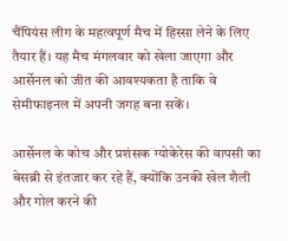चैंपियंस लीग के महत्वपूर्ण मैच में हिस्सा लेने के लिए तैयार हैं। यह मैच मंगलवार को खेला जाएगा और आर्सेनल को जीत की आवश्यकता है ताकि वे सेमीफाइनल में अपनी जगह बना सकें।

आर्सेनल के कोच और प्रशंसक ग्योकेरेस की वापसी का बेसब्री से इंतजार कर रहे हैं, क्योंकि उनकी खेल शैली और गोल करने की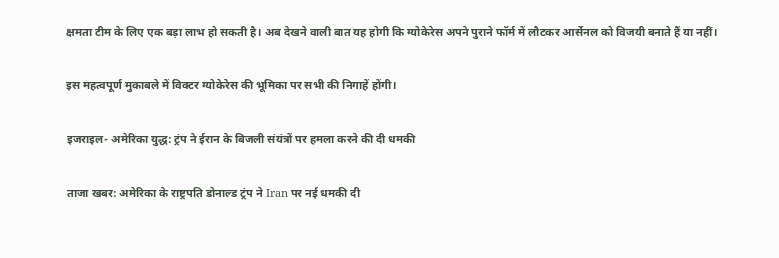क्षमता टीम के लिए एक बड़ा लाभ हो सकती है। अब देखने वाली बात यह होगी कि ग्योकेरेस अपने पुराने फॉर्म में लौटकर आर्सेनल को विजयी बनाते हैं या नहीं।

इस महत्वपूर्ण मुकाबले में विक्टर ग्योकेरेस की भूमिका पर सभी की निगाहें होंगी।

इजराइल- अमेरिका युद्ध: ट्रंप ने ईरान के बिजली संयंत्रों पर हमला करने की दी धमकी

ताजा खबर: अमेरिका के राष्ट्रपति डोनाल्ड ट्रंप ने Iran पर नई धमकी दी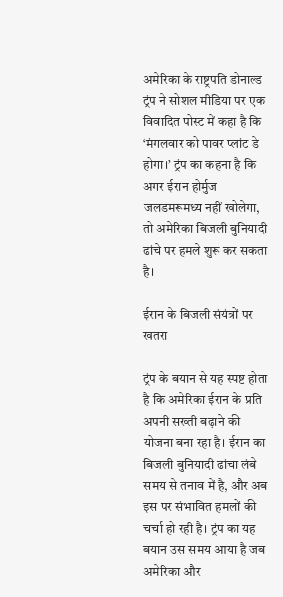अमेरिका के राष्ट्रपति डोनाल्ड ट्रंप ने सोशल मीडिया पर एक विवादित पोस्ट में कहा है कि ‘मंगलवार को पावर प्लांट डे होगा।’ ट्रंप का कहना है कि अगर ईरान होर्मुज जलडमरूमध्य नहीं खोलेगा, तो अमेरिका बिजली बुनियादी ढांचे पर हमले शुरू कर सकता है।

ईरान के बिजली संयंत्रों पर खतरा

ट्रंप के बयान से यह स्पष्ट होता है कि अमेरिका ईरान के प्रति अपनी सख्ती बढ़ाने की योजना बना रहा है। ईरान का बिजली बुनियादी ढांचा लंबे समय से तनाव में है, और अब इस पर संभावित हमलों की चर्चा हो रही है। ट्रंप का यह बयान उस समय आया है जब अमेरिका और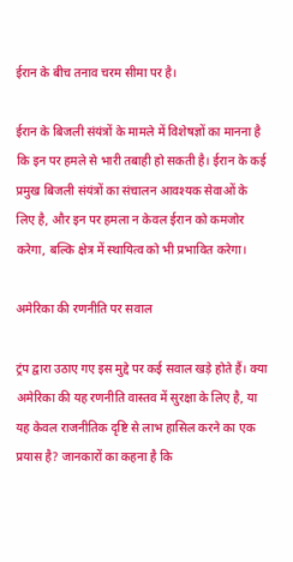ईरान के बीच तनाव चरम सीमा पर है।

ईरान के बिजली संयंत्रों के मामले में विशेषज्ञों का मानना है कि इन पर हमले से भारी तबाही हो सकती है। ईरान के कई प्रमुख बिजली संयंत्रों का संचालन आवश्यक सेवाओं के लिए है, और इन पर हमला न केवल ईरान को कमजोर करेगा, बल्कि क्षेत्र में स्थायित्व को भी प्रभावित करेगा।

अमेरिका की रणनीति पर सवाल

ट्रंप द्वारा उठाए गए इस मुद्दे पर कई सवाल खड़े होते हैं। क्या अमेरिका की यह रणनीति वास्तव में सुरक्षा के लिए है, या यह केवल राजनीतिक दृष्टि से लाभ हासिल करने का एक प्रयास है? जानकारों का कहना है कि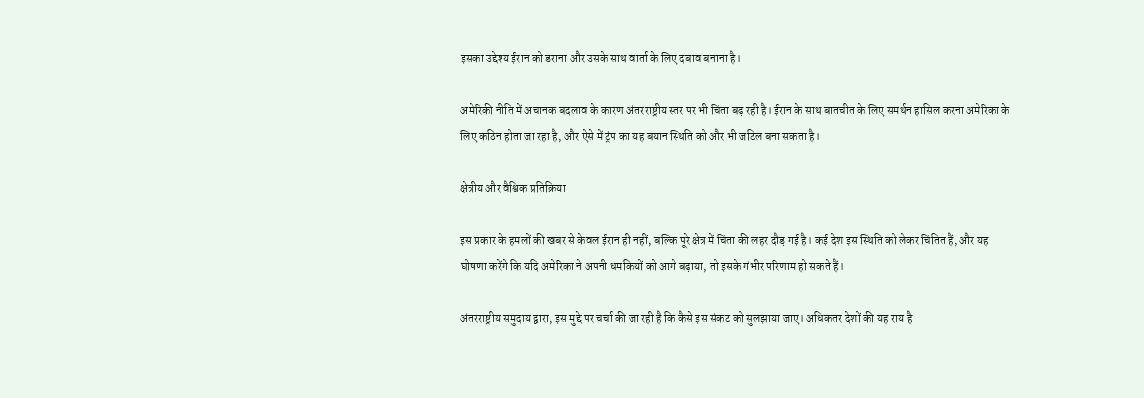इसका उद्देश्य ईरान को डराना और उसके साथ वार्ता के लिए दबाव बनाना है।

अमेरिकी नीति में अचानक बदलाव के कारण अंतरराष्ट्रीय स्तर पर भी चिंता बढ़ रही है। ईरान के साथ बातचीत के लिए समर्थन हासिल करना अमेरिका के लिए कठिन होता जा रहा है, और ऐसे में ट्रंप का यह बयान स्थिति को और भी जटिल बना सकता है।

क्षेत्रीय और वैश्विक प्रतिक्रिया

इस प्रकार के हमलों की खबर से केवल ईरान ही नहीं, बल्कि पूरे क्षेत्र में चिंता की लहर दौड़ गई है। कई देश इस स्थिति को लेकर चिंतित हैं, और यह घोषणा करेंगे कि यदि अमेरिका ने अपनी धमकियों को आगे बढ़ाया, तो इसके गंभीर परिणाम हो सकते हैं।

अंतरराष्ट्रीय समुदाय द्वारा, इस मुद्दे पर चर्चा की जा रही है कि कैसे इस संकट को सुलझाया जाए। अधिकतर देशों की यह राय है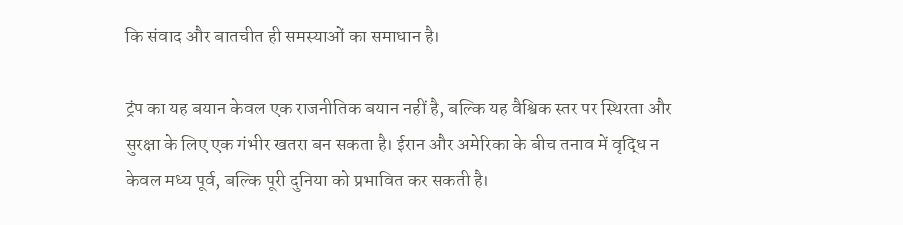कि संवाद और बातचीत ही समस्याओं का समाधान है।

ट्रंप का यह बयान केवल एक राजनीतिक बयान नहीं है, बल्कि यह वैश्विक स्तर पर स्थिरता और सुरक्षा के लिए एक गंभीर खतरा बन सकता है। ईरान और अमेरिका के बीच तनाव में वृद्धि न केवल मध्य पूर्व, बल्कि पूरी दुनिया को प्रभावित कर सकती है।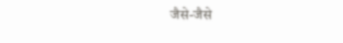जैसे-जैसे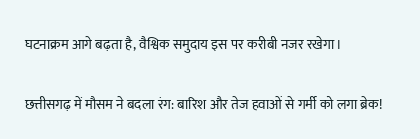घटनाक्रम आगे बढ़ता है, वैश्विक समुदाय इस पर करीबी नजर रखेगा।

छत्तीसगढ़ में मौसम ने बदला रंग: बारिश और तेज हवाओं से गर्मी को लगा ब्रेक!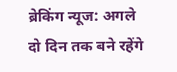ब्रेकिंग न्यूज: अगले दो दिन तक बने रहेंगे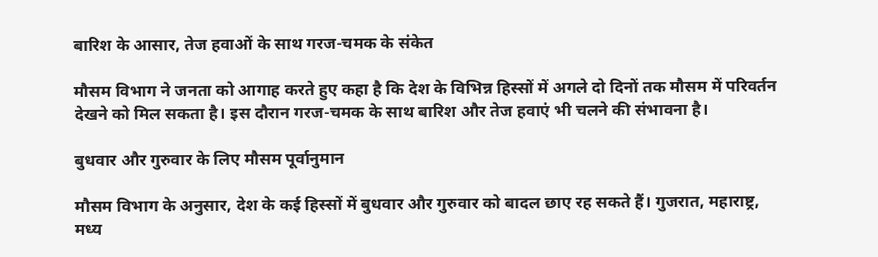बारिश के आसार, तेज हवाओं के साथ गरज-चमक के संकेत

मौसम विभाग ने जनता को आगाह करते हुए कहा है कि देश के विभिन्न हिस्सों में अगले दो दिनों तक मौसम में परिवर्तन देखने को मिल सकता है। इस दौरान गरज-चमक के साथ बारिश और तेज हवाएं भी चलने की संभावना है।

बुधवार और गुरुवार के लिए मौसम पूर्वानुमान

मौसम विभाग के अनुसार, देश के कई हिस्सों में बुधवार और गुरुवार को बादल छाए रह सकते हैं। गुजरात, महाराष्ट्र, मध्य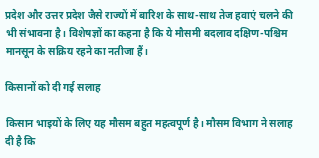प्रदेश और उत्तर प्रदेश जैसे राज्यों में बारिश के साथ-साथ तेज हवाएं चलने की भी संभावना है। विशेषज्ञों का कहना है कि ये मौसमी बदलाव दक्षिण-पश्चिम मानसून के सक्रिय रहने का नतीजा हैं।

किसानों को दी गई सलाह

किसान भाइयों के लिए यह मौसम बहुत महत्वपूर्ण है। मौसम विभाग ने सलाह दी है कि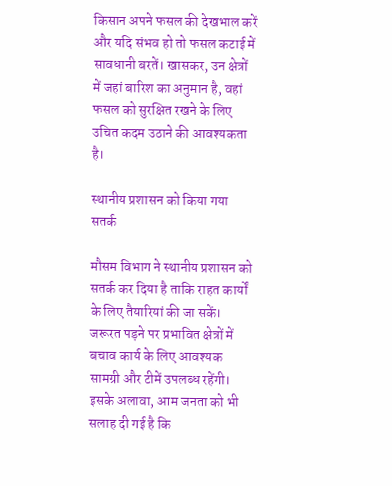किसान अपने फसल की देखभाल करें और यदि संभव हो तो फसल कटाई में सावधानी बरतें। खासकर, उन क्षेत्रों में जहां बारिश का अनुमान है, वहां फसल को सुरक्षित रखने के लिए उचित कदम उठाने की आवश्यकता है।

स्थानीय प्रशासन को किया गया सतर्क

मौसम विभाग ने स्थानीय प्रशासन को सतर्क कर दिया है ताकि राहत कार्यों के लिए तैयारियां की जा सकें। जरूरत पड़ने पर प्रभावित क्षेत्रों में बचाव कार्य के लिए आवश्यक सामग्री और टीमें उपलब्ध रहेंगी। इसके अलावा, आम जनता को भी सलाह दी गई है कि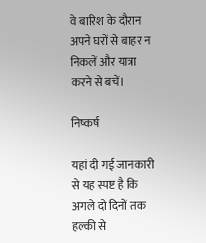वे बारिश के दौरान अपने घरों से बाहर न निकलें और यात्रा करने से बचें।

निष्कर्ष

यहां दी गई जानकारी से यह स्पष्ट है कि अगले दो दिनों तक हल्की से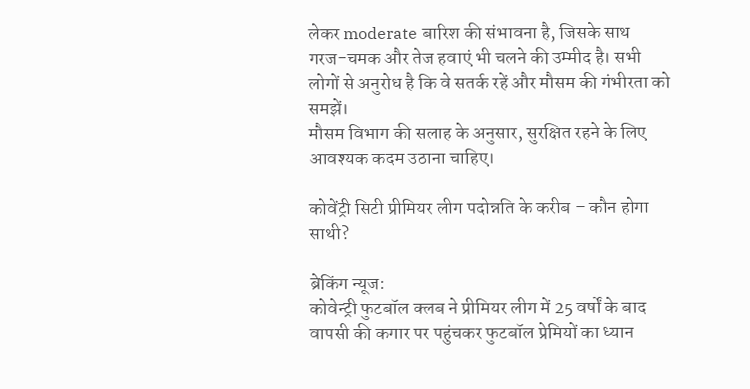लेकर moderate बारिश की संभावना है, जिसके साथ गरज-चमक और तेज हवाएं भी चलने की उम्मीद है। सभी लोगों से अनुरोध है कि वे सतर्क रहें और मौसम की गंभीरता को समझें।
मौसम विभाग की सलाह के अनुसार, सुरक्षित रहने के लिए आवश्यक कदम उठाना चाहिए।

कोवेंट्री सिटी प्रीमियर लीग पदोन्नति के करीब – कौन होगा साथी?

ब्रेकिंग न्यूज:
कोवेन्ट्री फुटबॉल क्लब ने प्रीमियर लीग में 25 वर्षों के बाद वापसी की कगार पर पहुंचकर फुटबॉल प्रेमियों का ध्यान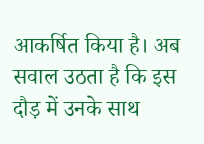आकर्षित किया है। अब सवाल उठता है कि इस दौड़ में उनके साथ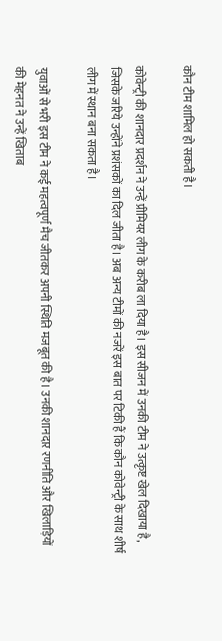कौन टीम शामिल हो सकती है।

कोवेन्ट्री की शानदार प्रदर्शन ने उन्हें प्रीमियर लीग के करीब ला दिया है। इस सीजन में उनकी टीम ने उत्कृष्ट खेल दिखाया है, जिसके जरिये उन्होंने प्रशंसकों का दिल जीता है। अब अन्य टीमों की नजरें इस बात पर टिकी हैं कि कौन कोवेन्ट्री के साथ शीर्ष लीग में स्थान बना सकता है।

युवाओं से भरी इस टीम ने कई महत्वपूर्ण मैच जीतकर अपनी स्थिति मजबूत की है। उनकी शानदार रणनीति और खिलाड़ियों की मेहनत ने उन्हें खिताब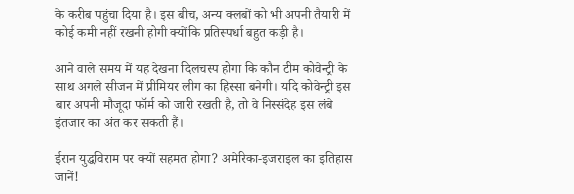के करीब पहुंचा दिया है। इस बीच, अन्य क्लबों को भी अपनी तैयारी में कोई कमी नहीं रखनी होगी क्योंकि प्रतिस्पर्धा बहुत कड़ी है।

आने वाले समय में यह देखना दिलचस्प होगा कि कौन टीम कोवेन्ट्री के साथ अगले सीजन में प्रीमियर लीग का हिस्सा बनेगी। यदि कोवेन्ट्री इस बार अपनी मौजूदा फॉर्म को जारी रखती है, तो वे निस्संदेह इस लंबे इंतजार का अंत कर सकती हैं।

ईरान युद्धविराम पर क्यों सहमत होगा? अमेरिका-इजराइल का इतिहास जानें!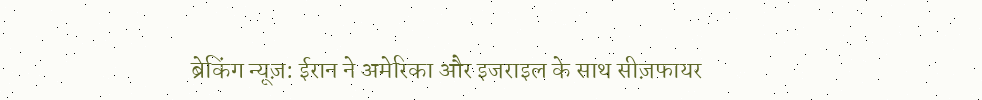ब्रेकिंग न्यूज़: ईरान ने अमेरिका और इजराइल के साथ सीज़फायर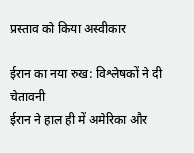प्रस्ताव को किया अस्वीकार

ईरान का नया रुख: विश्लेषकों ने दी चेतावनी
ईरान ने हाल ही में अमेरिका और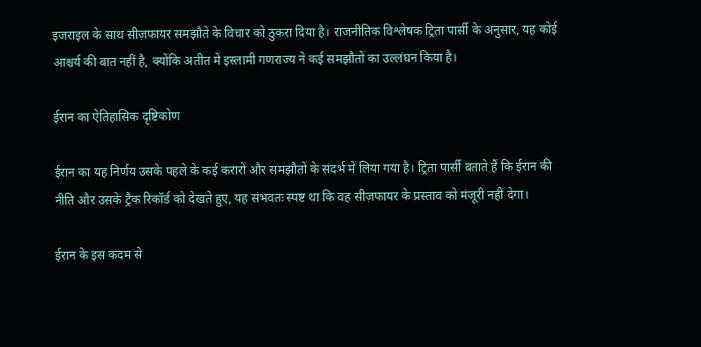इजराइल के साथ सीज़फायर समझौते के विचार को ठुकरा दिया है। राजनीतिक विश्लेषक ट्रिता पार्सी के अनुसार, यह कोई आश्चर्य की बात नहीं है, क्योंकि अतीत में इस्लामी गणराज्य ने कई समझौतों का उल्लंघन किया है।

ईरान का ऐतिहासिक दृष्टिकोण

ईरान का यह निर्णय उसके पहले के कई करारों और समझौतों के संदर्भ में लिया गया है। ट्रिता पार्सी बताते हैं कि ईरान की नीति और उसके ट्रैक रिकॉर्ड को देखते हुए, यह संभवतः स्पष्ट था कि वह सीज़फायर के प्रस्ताव को मंजूरी नहीं देगा।

ईरान के इस कदम से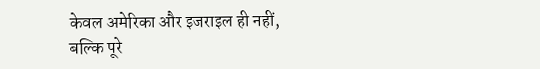केवल अमेरिका और इजराइल ही नहीं, बल्कि पूरे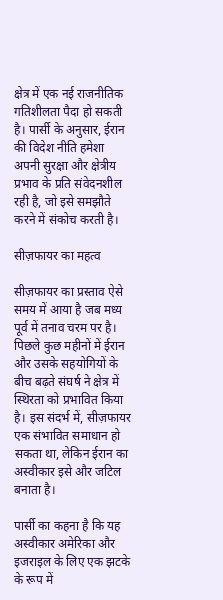क्षेत्र में एक नई राजनीतिक गतिशीलता पैदा हो सकती है। पार्सी के अनुसार, ईरान की विदेश नीति हमेशा अपनी सुरक्षा और क्षेत्रीय प्रभाव के प्रति संवेदनशील रही है, जो इसे समझौते करने में संकोच करती है।

सीज़फायर का महत्व

सीज़फायर का प्रस्ताव ऐसे समय में आया है जब मध्य पूर्व में तनाव चरम पर है। पिछले कुछ महीनों में ईरान और उसके सहयोगियों के बीच बढ़ते संघर्ष ने क्षेत्र में स्थिरता को प्रभावित किया है। इस संदर्भ में, सीज़फायर एक संभावित समाधान हो सकता था, लेकिन ईरान का अस्वीकार इसे और जटिल बनाता है।

पार्सी का कहना है कि यह अस्वीकार अमेरिका और इजराइल के लिए एक झटके के रूप में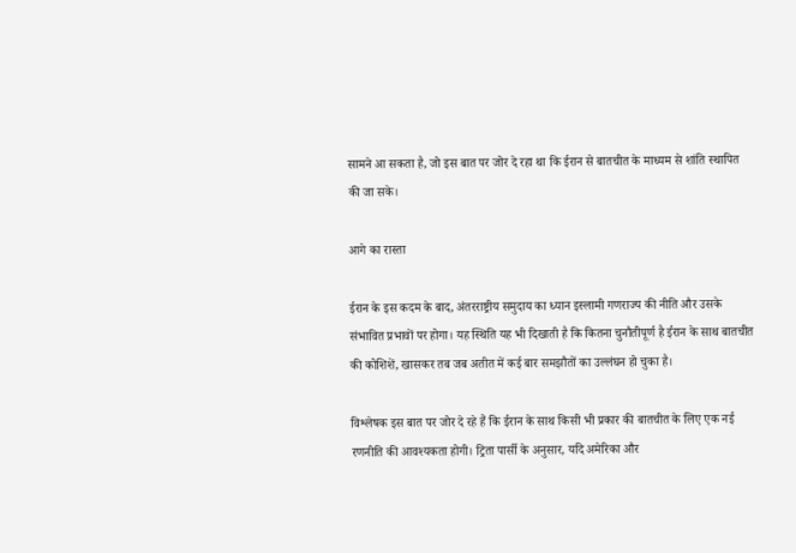सामने आ सकता है, जो इस बात पर जोर दे रहा था कि ईरान से बातचीत के माध्यम से शांति स्थापित की जा सके।

आगे का रास्ता

ईरान के इस कदम के बाद, अंतरराष्ट्रीय समुदाय का ध्यान इस्लामी गणराज्य की नीति और उसके संभावित प्रभावों पर होगा। यह स्थिति यह भी दिखाती है कि कितना चुनौतीपूर्ण है ईरान के साथ बातचीत की कोशिशें, खासकर तब जब अतीत में कई बार समझौतों का उल्लंघन हो चुका है।

विश्लेषक इस बात पर जोर दे रहे हैं कि ईरान के साथ किसी भी प्रकार की बातचीत के लिए एक नई रणनीति की आवश्यकता होगी। ट्रिता पार्सी के अनुसार, यदि अमेरिका और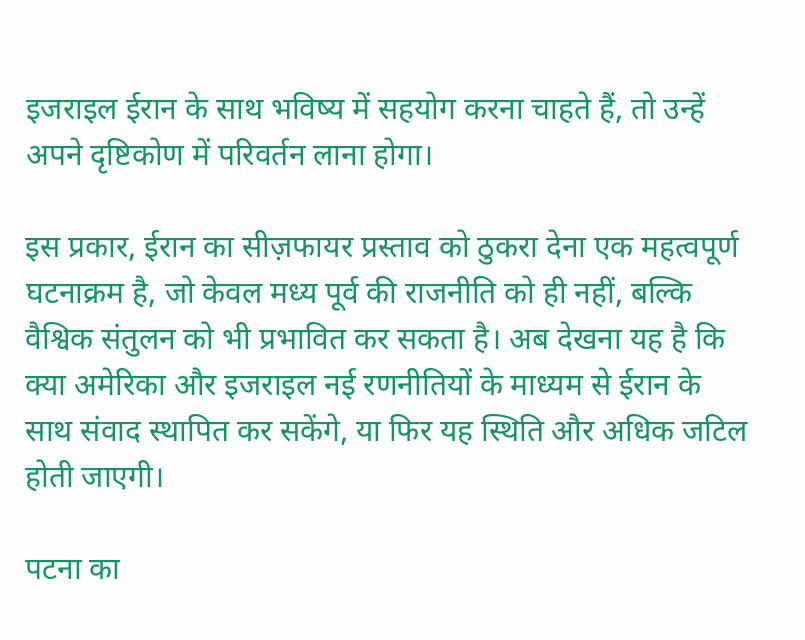इजराइल ईरान के साथ भविष्य में सहयोग करना चाहते हैं, तो उन्हें अपने दृष्टिकोण में परिवर्तन लाना होगा।

इस प्रकार, ईरान का सीज़फायर प्रस्ताव को ठुकरा देना एक महत्वपूर्ण घटनाक्रम है, जो केवल मध्य पूर्व की राजनीति को ही नहीं, बल्कि वैश्विक संतुलन को भी प्रभावित कर सकता है। अब देखना यह है कि क्या अमेरिका और इजराइल नई रणनीतियों के माध्यम से ईरान के साथ संवाद स्थापित कर सकेंगे, या फिर यह स्थिति और अधिक जटिल होती जाएगी।

पटना का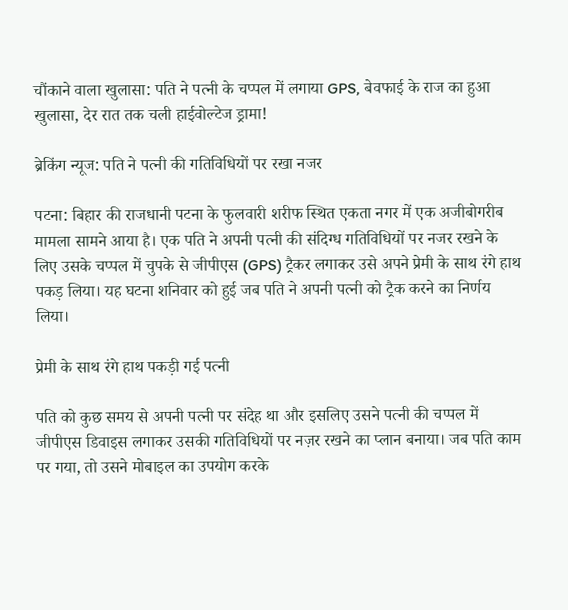चौंकाने वाला खुलासा: पति ने पत्नी के चप्पल में लगाया GPS, बेवफाई के राज का हुआ खुलासा, देर रात तक चली हाईवोल्टेज ड्रामा!

ब्रेकिंग न्यूज: पति ने पत्नी की गतिविधियों पर रखा नजर

पटना: बिहार की राजधानी पटना के फुलवारी शरीफ स्थित एकता नगर में एक अजीबोगरीब मामला सामने आया है। एक पति ने अपनी पत्नी की संदिग्ध गतिविधियों पर नजर रखने के लिए उसके चप्पल में चुपके से जीपीएस (GPS) ट्रैकर लगाकर उसे अपने प्रेमी के साथ रंगे हाथ पकड़ लिया। यह घटना शनिवार को हुई जब पति ने अपनी पत्नी को ट्रैक करने का निर्णय लिया।

प्रेमी के साथ रंगे हाथ पकड़ी गई पत्नी

पति को कुछ समय से अपनी पत्नी पर संदेह था और इसलिए उसने पत्नी की चप्पल में जीपीएस डिवाइस लगाकर उसकी गतिविधियों पर नज़र रखने का प्लान बनाया। जब पति काम पर गया, तो उसने मोबाइल का उपयोग करके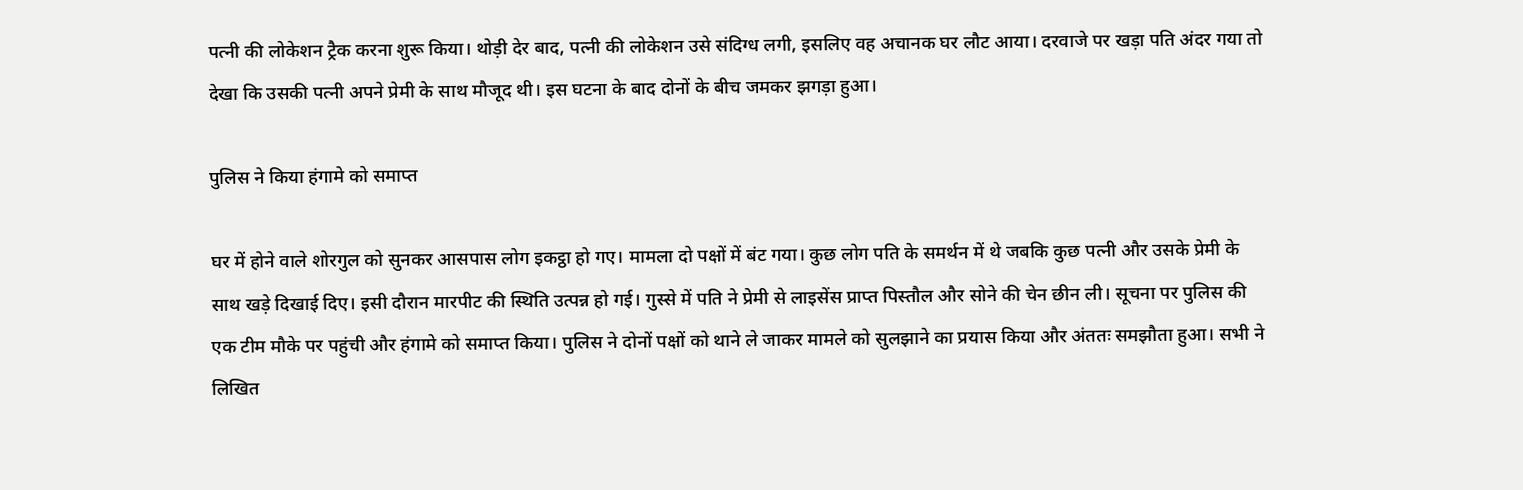पत्नी की लोकेशन ट्रैक करना शुरू किया। थोड़ी देर बाद, पत्नी की लोकेशन उसे संदिग्ध लगी, इसलिए वह अचानक घर लौट आया। दरवाजे पर खड़ा पति अंदर गया तो देखा कि उसकी पत्नी अपने प्रेमी के साथ मौजूद थी। इस घटना के बाद दोनों के बीच जमकर झगड़ा हुआ।

पुलिस ने किया हंगामे को समाप्त

घर में होने वाले शोरगुल को सुनकर आसपास लोग इकट्ठा हो गए। मामला दो पक्षों में बंट गया। कुछ लोग पति के समर्थन में थे जबकि कुछ पत्नी और उसके प्रेमी के साथ खड़े दिखाई दिए। इसी दौरान मारपीट की स्थिति उत्पन्न हो गई। गुस्से में पति ने प्रेमी से लाइसेंस प्राप्त पिस्तौल और सोने की चेन छीन ली। सूचना पर पुलिस की एक टीम मौके पर पहुंची और हंगामे को समाप्त किया। पुलिस ने दोनों पक्षों को थाने ले जाकर मामले को सुलझाने का प्रयास किया और अंततः समझौता हुआ। सभी ने लिखित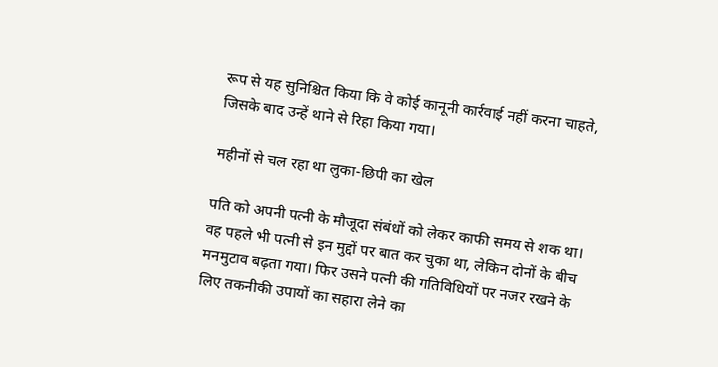रूप से यह सुनिश्चित किया कि वे कोई कानूनी कार्रवाई नहीं करना चाहते, जिसके बाद उन्हें थाने से रिहा किया गया।

महीनों से चल रहा था लुका-छिपी का खेल

पति को अपनी पत्नी के मौजूदा संबंधों को लेकर काफी समय से शक था। वह पहले भी पत्नी से इन मुद्दों पर बात कर चुका था, लेकिन दोनों के बीच मनमुटाव बढ़ता गया। फिर उसने पत्नी की गतिविधियों पर नजर रखने के लिए तकनीकी उपायों का सहारा लेने का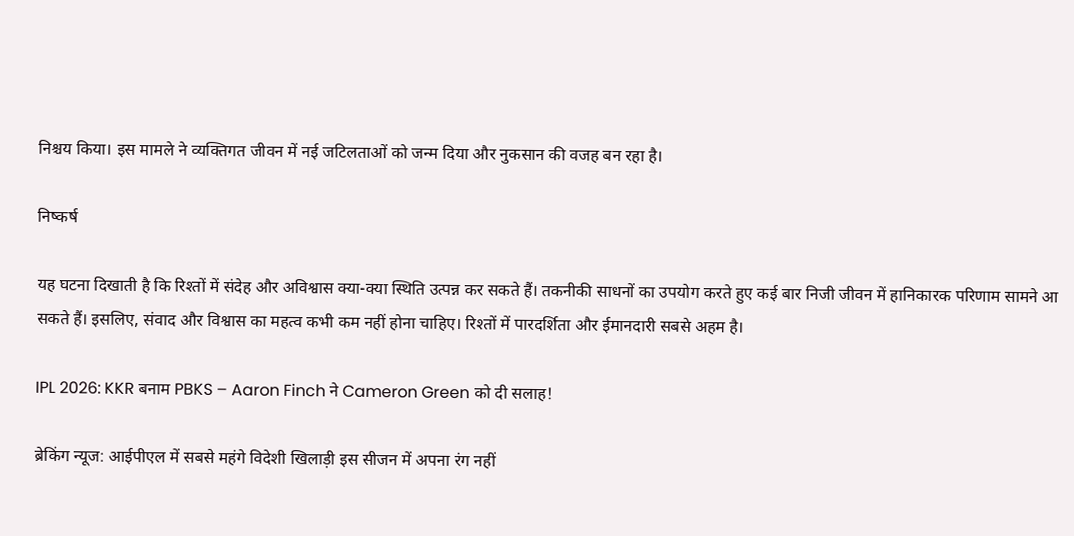निश्चय किया। इस मामले ने व्यक्तिगत जीवन में नई जटिलताओं को जन्म दिया और नुकसान की वजह बन रहा है।

निष्कर्ष

यह घटना दिखाती है कि रिश्तों में संदेह और अविश्वास क्‍या-क्या स्थिति उत्पन्न कर सकते हैं। तकनीकी साधनों का उपयोग करते हुए कई बार निजी जीवन में हानिकारक परिणाम सामने आ सकते हैं। इसलिए, संवाद और विश्वास का महत्व कभी कम नहीं होना चाहिए। रिश्तों में पारदर्शिता और ईमानदारी सबसे अहम है।

IPL 2026: KKR बनाम PBKS – Aaron Finch ने Cameron Green को दी सलाह!

ब्रेकिंग न्यूज: आईपीएल में सबसे महंगे विदेशी खिलाड़ी इस सीजन में अपना रंग नहीं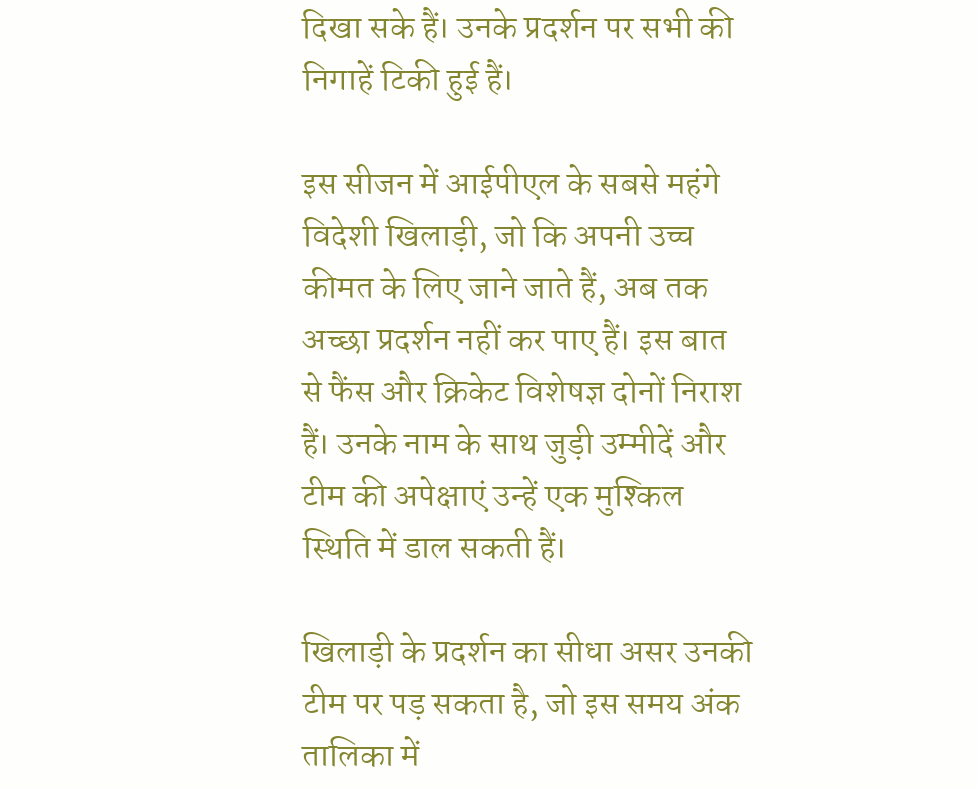दिखा सके हैं। उनके प्रदर्शन पर सभी की निगाहें टिकी हुई हैं।

इस सीजन में आईपीएल के सबसे महंगे विदेशी खिलाड़ी, जो कि अपनी उच्च कीमत के लिए जाने जाते हैं, अब तक अच्छा प्रदर्शन नहीं कर पाए हैं। इस बात से फैंस और क्रिकेट विशेषज्ञ दोनों निराश हैं। उनके नाम के साथ जुड़ी उम्मीदें और टीम की अपेक्षाएं उन्हें एक मुश्किल स्थिति में डाल सकती हैं।

खिलाड़ी के प्रदर्शन का सीधा असर उनकी टीम पर पड़ सकता है, जो इस समय अंक तालिका में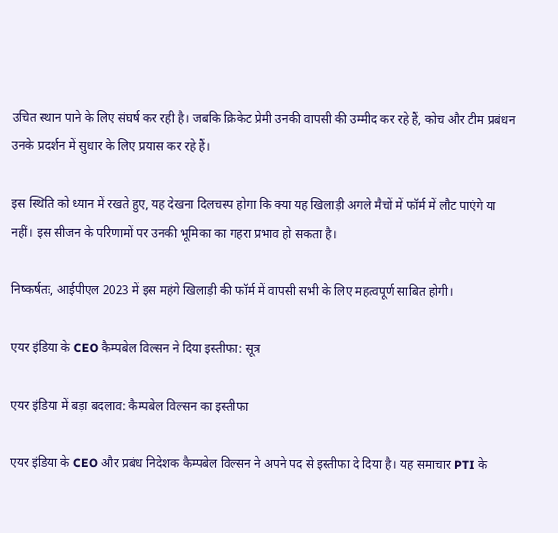उचित स्थान पाने के लिए संघर्ष कर रही है। जबकि क्रिकेट प्रेमी उनकी वापसी की उम्मीद कर रहे हैं, कोच और टीम प्रबंधन उनके प्रदर्शन में सुधार के लिए प्रयास कर रहे हैं।

इस स्थिति को ध्यान में रखते हुए, यह देखना दिलचस्प होगा कि क्या यह खिलाड़ी अगले मैचों में फॉर्म में लौट पाएंगे या नहीं। इस सीजन के परिणामों पर उनकी भूमिका का गहरा प्रभाव हो सकता है।

निष्कर्षतः, आईपीएल 2023 में इस महंगे खिलाड़ी की फॉर्म में वापसी सभी के लिए महत्वपूर्ण साबित होगी।

एयर इंडिया के CEO कैम्पबेल विल्सन ने दिया इस्तीफा: सूत्र

एयर इंडिया में बड़ा बदलाव: कैम्पबेल विल्सन का इस्तीफा

एयर इंडिया के CEO और प्रबंध निदेशक कैम्पबेल विल्सन ने अपने पद से इस्तीफा दे दिया है। यह समाचार PTI के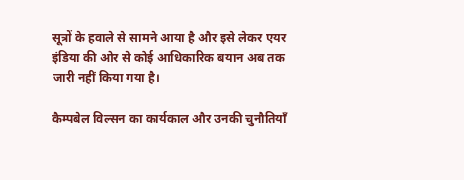सूत्रों के हवाले से सामने आया है और इसे लेकर एयर इंडिया की ओर से कोई आधिकारिक बयान अब तक जारी नहीं किया गया है।

कैम्पबेल विल्सन का कार्यकाल और उनकी चुनौतियाँ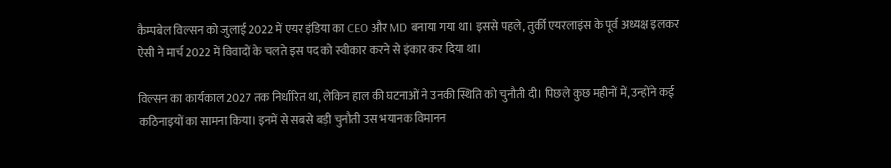कैम्पबेल विल्सन को जुलाई 2022 में एयर इंडिया का CEO और MD बनाया गया था। इससे पहले, तुर्की एयरलाइंस के पूर्व अध्यक्ष इलकर ऐसी ने मार्च 2022 में विवादों के चलते इस पद को स्वीकार करने से इंकार कर दिया था।

विल्सन का कार्यकाल 2027 तक निर्धारित था, लेकिन हाल की घटनाओं ने उनकी स्थिति को चुनौती दी। पिछले कुछ महीनों में, उन्होंने कई कठिनाइयों का सामना किया। इनमें से सबसे बड़ी चुनौती उस भयानक विमानन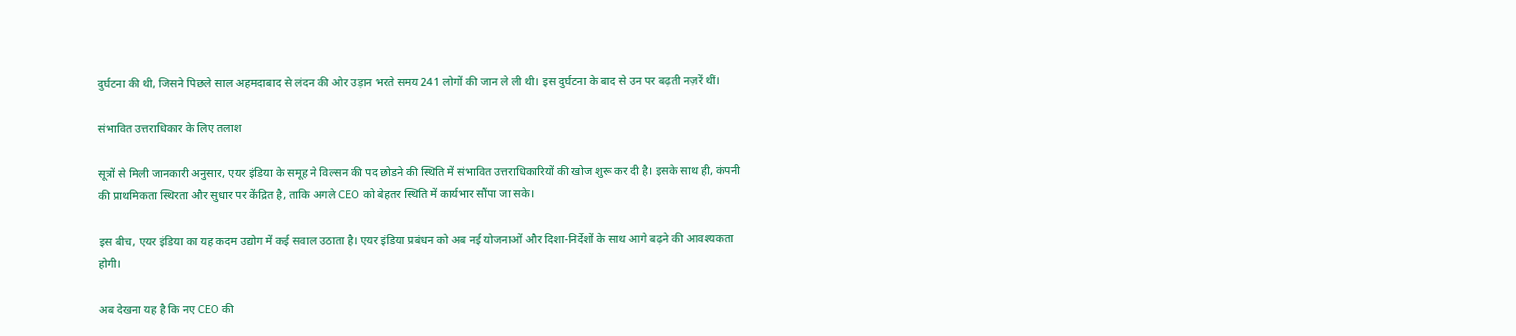दुर्घटना की थी, जिसने पिछले साल अहमदाबाद से लंदन की ओर उड़ान भरते समय 241 लोगों की जान ले ली थी। इस दुर्घटना के बाद से उन पर बढ़ती नज़रें थीं।

संभावित उत्तराधिकार के लिए तलाश

सूत्रों से मिली जानकारी अनुसार, एयर इंडिया के समूह ने विल्सन की पद छोडने की स्थिति में संभावित उत्तराधिकारियों की खोज शुरू कर दी है। इसके साथ ही, कंपनी की प्राथमिकता स्थिरता और सुधार पर केंद्रित है, ताकि अगले CEO को बेहतर स्थिति में कार्यभार सौंपा जा सके।

इस बीच, एयर इंडिया का यह कदम उद्योग में कई सवाल उठाता है। एयर इंडिया प्रबंधन को अब नई योजनाओं और दिशा-निर्देशों के साथ आगे बढ़ने की आवश्यकता होगी।

अब देखना यह है कि नए CEO की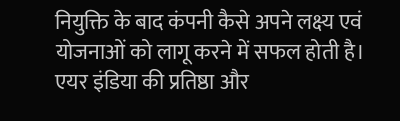नियुक्ति के बाद कंपनी कैसे अपने लक्ष्य एवं योजनाओं को लागू करने में सफल होती है। एयर इंडिया की प्रतिष्ठा और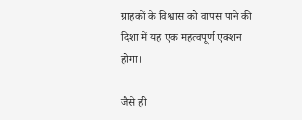ग्राहकों के विश्वास को वापस पाने की दिशा में यह एक महत्वपूर्ण एक्शन होगा।

जैसे ही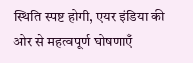स्थिति स्पष्ट होगी, एयर इंडिया की ओर से महत्वपूर्ण घोषणाएँ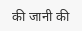की जानी की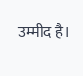उम्मीद है।